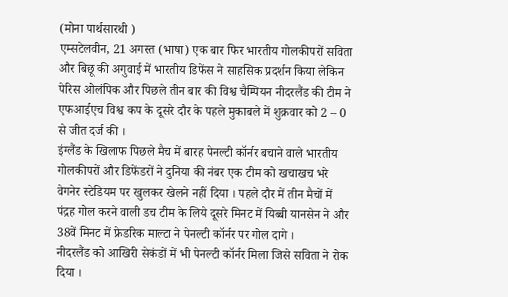(मोना पार्थसारथी )
एम्सटेलवीन, 21 अगस्त (भाषा) एक बार फिर भारतीय गोलकीपरों सविता और बिछू की अगुवाई में भारतीय डिफेंस ने साहसिक प्रदर्शन किया लेकिन पेरिस ओलंपिक और पिछले तीन बार की विश्व चैम्पियन नीदरलैंड की टीम ने एफआईएच विश्व कप के दूसरे दौर के पहले मुकाबले में शुक्रवार को 2 – 0 से जीत दर्ज की ।
इंग्लैंड के खिलाफ पिछले मैच में बारह पेनल्टी कॉर्नर बचाने वाले भारतीय गोलकीपरों और डिफेंडरों ने दुनिया की नंबर एक टीम को खचाखच भरे वेगनेर स्टेडियम पर खुलकर खेलने नहीं दिया । पहले दौर में तीन मैचों में पंद्रह गोल करने वाली डच टीम के लिये दूसरे मिनट में यिब्बी यानसेन ने और 38वें मिनट में फ्रेडरिक माल्टा ने पेनल्टी कॉर्नर पर गोल दागे ।
नीदरलैंड को आखिरी सेकंडों में भी पेनल्टी कॉर्नर मिला जिसे सविता ने रोक दिया ।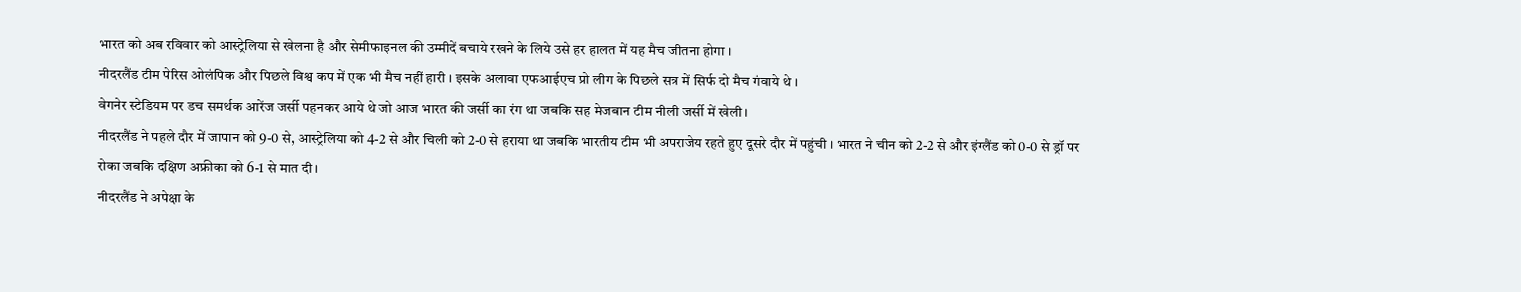भारत को अब रविवार को आस्ट्रेलिया से खेलना है और सेमीफाइनल की उम्मीदें बचाये रखने के लिये उसे हर हालत में यह मैच जीतना होगा ।
नीदरलैंड टीम पेरिस ओलंपिक और पिछले विश्व कप में एक भी मैच नहीं हारी । इसके अलावा एफआईएच प्रो लीग के पिछले सत्र में सिर्फ दो मैच गंवाये थे ।
वेगनेर स्टेडियम पर डच समर्थक आरेंज जर्सी पहनकर आये थे जो आज भारत की जर्सी का रंग था जबकि सह मेजबान टीम नीली जर्सी में खेली ।
नीदरलैंड ने पहले दौर में जापान को 9-0 से, आस्ट्रेलिया को 4-2 से और चिली को 2-0 से हराया था जबकि भारतीय टीम भी अपराजेय रहते हुए दूसरे दौर में पहुंची । भारत ने चीन को 2-2 से और इंग्लैंड को 0-0 से ड्रॉ पर रोका जबकि दक्षिण अफ्रीका को 6-1 से मात दी।
नीदरलैंड ने अपेक्षा के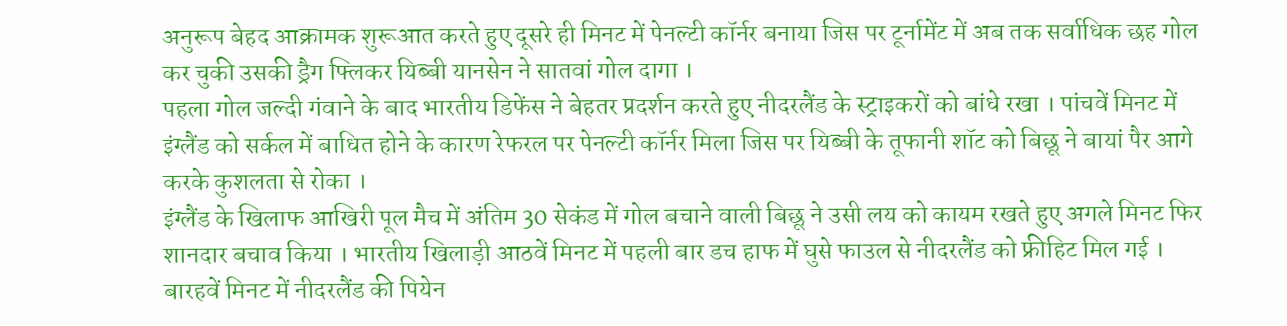अनुरूप बेहद आक्रामक शुरूआत करते हुए दूसरे ही मिनट में पेनल्टी कॉर्नर बनाया जिस पर टूर्नामेंट में अब तक सर्वाधिक छह गोल कर चुकी उसकी ड्रैग फ्लिकर यिब्बी यानसेन ने सातवां गोल दागा ।
पहला गोल जल्दी गंवाने के बाद भारतीय डिफेंस ने बेहतर प्रदर्शन करते हुए नीदरलैंड के स्ट्राइकरों को बांधे रखा । पांचवें मिनट में इंग्लैंड को सर्कल में बाधित होने के कारण रेफरल पर पेनल्टी कॉर्नर मिला जिस पर यिब्बी के तूफानी शॉट को बिछू ने बायां पैर आगे करके कुशलता से रोका ।
इंग्लैंड के खिलाफ आखिरी पूल मैच में अंतिम 30 सेकंड में गोल बचाने वाली बिछू ने उसी लय को कायम रखते हुए अगले मिनट फिर शानदार बचाव किया । भारतीय खिलाड़ी आठवें मिनट में पहली बार डच हाफ में घुसे फाउल से नीदरलैंड को फ्रीहिट मिल गई । बारहवें मिनट में नीदरलैंड की पियेन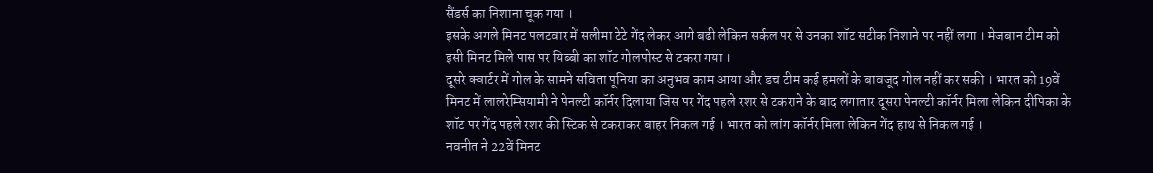सैंडर्स का निशाना चूक गया ।
इसके अगले मिनट पलटवार में सलीमा टेटे गेंद लेकर आगे बढी लेकिन सर्कल पर से उनका शॉट सटीक निशाने पर नहीं लगा । मेजबान टीम को इसी मिनट मिले पास पर यिब्बी का शॉट गोलपोस्ट से टकरा गया ।
दूसरे क्वार्टर में गोल के सामने सविता पूनिया का अनुभव काम आया और डच टीम कई हमलों के बावजूद गोल नहीं कर सकी । भारत को 19वें मिनट में लालरेम्सियामी ने पेनल्टी कॉर्नर दिलाया जिस पर गेंद पहले रशर से टकराने के बाद लगातार दूसरा पेनल्टी कॉर्नर मिला लेकिन दीपिका के शॉट पर गेंद पहले रशर की स्टिक से टकराकर बाहर निकल गई । भारत को लांग कॉर्नर मिला लेकिन गेंद हाथ से निकल गई ।
नवनीत ने 22वें मिनट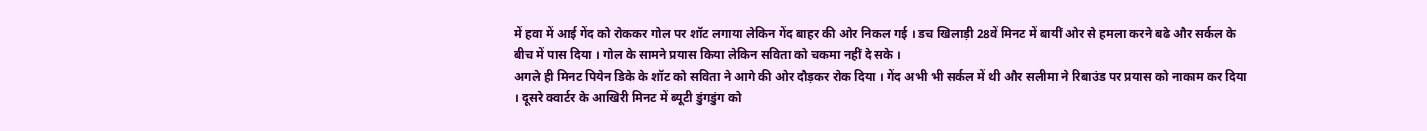में हवा में आई गेंद को रोककर गोल पर शॉट लगाया लेकिन गेंद बाहर की ओर निकल गई । डच खिलाड़ी 28वें मिनट में बायीं ओर से हमला करने बढे और सर्कल के बीच में पास दिया । गोल के सामने प्रयास किया लेकिन सविता को चकमा नहीं दे सके ।
अगले ही मिनट पियेन डिके के शॉट को सविता ने आगे की ओर दौड़कर रोक दिया । गेंद अभी भी सर्कल में थी और सलीमा ने रिबाउंड पर प्रयास को नाकाम कर दिया । दूसरे क्वार्टर के आखिरी मिनट में ब्यूटी डुंगडुंग को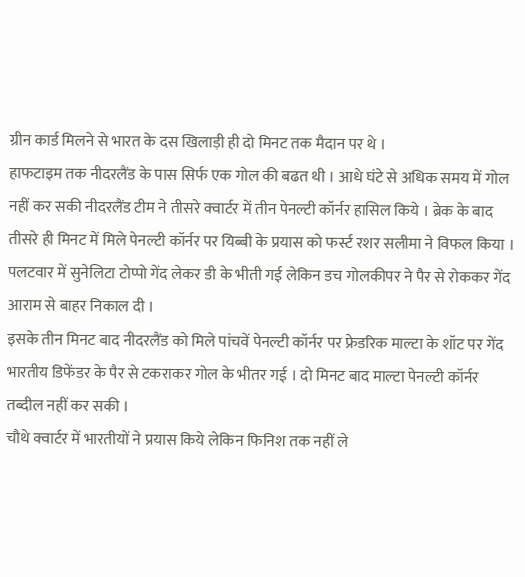ग्रीन कार्ड मिलने से भारत के दस खिलाड़ी ही दो मिनट तक मैदान पर थे ।
हाफटाइम तक नीदरलैंड के पास सिर्फ एक गोल की बढत थी । आधे घंटे से अधिक समय में गोल नहीं कर सकी नीदरलैंड टीम ने तीसरे क्वार्टर में तीन पेनल्टी कॉर्नर हासिल किये । ब्रेक के बाद तीसरे ही मिनट में मिले पेनल्टी कॉर्नर पर यिब्बी के प्रयास को फर्स्ट रशर सलीमा ने विफल किया । पलटवार में सुनेलिटा टोप्पो गेंद लेकर डी के भीती गई लेकिन डच गोलकीपर ने पैर से रोककर गेंद आराम से बाहर निकाल दी ।
इसके तीन मिनट बाद नीदरलैंड को मिले पांचवें पेनल्टी कॉर्नर पर फ्रेडरिक माल्टा के शॉट पर गेंद भारतीय डिफेंडर के पैर से टकराकर गोल के भीतर गई । दो मिनट बाद माल्टा पेनल्टी कॉर्नर तब्दील नहीं कर सकी ।
चौथे क्वार्टर में भारतीयों ने प्रयास किये लेकिन फिनिश तक नहीं ले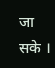जा सके ।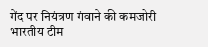गेंद पर नियंत्रण गंवाने की कमजोरी भारतीय टीम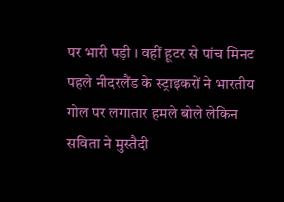पर भारी पड़ी । वहीं हूटर से पांच मिनट पहले नीदरलैंड के स्ट्राइकरों ने भारतीय गोल पर लगातार हमले बोले लेकिन सविता ने मुस्तैदी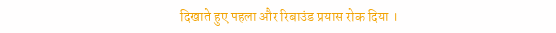दिखाते हुए पहला और रिबाउंड प्रयास रोक दिया ।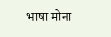भाषा मोना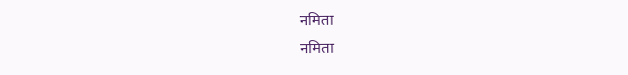नमिता
नमिता